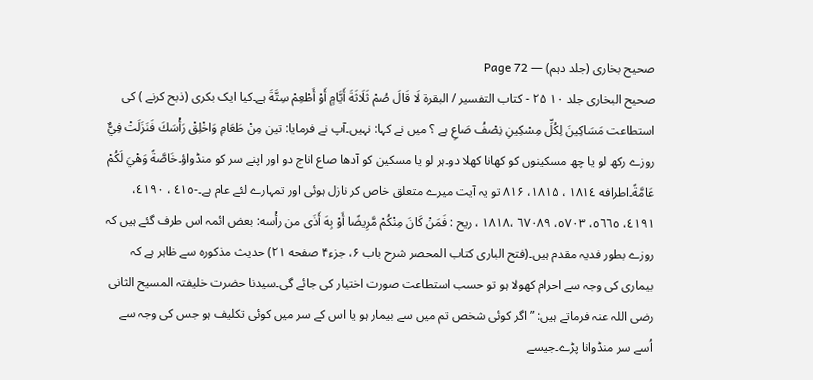صحیح بخاری (جلد دہم) — Page 72
صحيح البخاری جلد ۱۰ ۲۵ - کتاب التفسير / البقرة لَا قَالَ صُمْ ثَلَاثَةَ أَيَّامٍ أَوْ أَطْعِمْ سِتَّةَ ہے۔کیا ایک بکری (ذبح کرنے ) کی استطاعت مَسَاكِينَ لِكُلِّ مِسْكِينِ نِصْفُ صَاعِ ہے ؟ میں نے کہا: نہیں۔آپ نے فرمایا: تین مِنْ طَعَامِ وَاخْلِقْ رَأْسَكَ فَنَزَلَتْ فِيٌّ روزے رکھ لو یا چھ مسکینوں کو کھانا کھلا دو۔ہر لو یا مسکین کو آدھا صاع اناج دو اور اپنے سر کو منڈواؤ۔خَاصَّةً وَهْيَ لَكُمْ عَامَّةً۔اطرافه ۱۸۱٤ ، ۱۸۱۵، ۸۱۶ تو یہ آیت میرے متعلق خاص کر نازل ہوئی اور تمہارے لئے عام ہے۔-٤١٥ ، ٤١٩٠، ٤١٩١، ٥٦٦٥، ٥٧٠٣، ٦٧٠٨۹ ،۱۸۱۸ ، ريح : فَمَنْ كَانَ مِنْكُمْ مَّرِيضًا أَوْ بِهَ أَذَى من رأْسه: بعض ائمہ اس طرف گئے ہیں کہ روزے بطور فدیہ مقدم ہیں۔(فتح الباری کتاب المحصر شرح باب ۶، جزء۴ صفحه ۲۱) حدیث مذکورہ سے ظاہر ہے کہ بیماری کی وجہ سے احرام کھولا ہو تو حسب استطاعت صورت اختیار کی جائے گی۔سیدنا حضرت خلیفتہ المسیح الثانی رضی اللہ عنہ فرماتے ہیں: ” اگر کوئی شخص تم میں سے بیمار ہو یا اس کے سر میں کوئی تکلیف ہو جس کی وجہ سے اُسے سر منڈوانا پڑے۔جیسے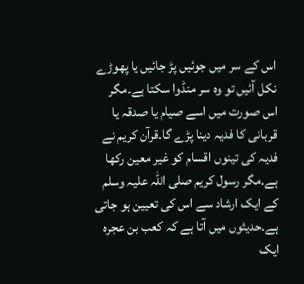اس کے سر میں جوئیں پڑ جائیں یا پھوڑے نکل آئیں تو وہ سر منڈوا سکتا ہے۔مگر اس صورت میں اسے صیام یا صدقہ یا قربانی کا فدیہ دینا پڑے گا۔قرآن کریم نے فدیہ کی تینوں اقسام کو غیر معین رکھا ہے۔مگر رسول کریم صلی اللہ علیہ وسلم کے ایک ارشاد سے اس کی تعیین ہو جاتی ہے۔حدیثوں میں آتا ہے کہ کعب بن عجرہ ایک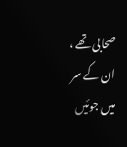صحابی تھے ، ان کے سر میں جوئیں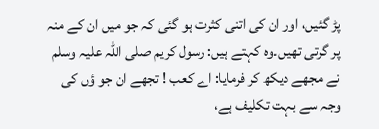پڑ گئیں، اور ان کی اتنی کثرت ہو گئی کہ جو میں ان کے منہ پر گرتی تھیں۔وہ کہتے ہیں: رسول کریم صلی اللہ علیہ وسلم نے مجھے دیکھ کر فرمایا: اے کعب ! تجھے ان جو ؤں کی وجہ سے بہت تکلیف ہے،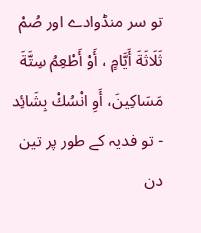تو سر منڈوادے اور صُمْ ثَلَاثَةَ أَيَّامٍ ، أَوْ أَطْعِمُ سِتَّةَ مَسَاكِينَ، أَوِ انْسُكْ بِشَائِد - تو فدیہ کے طور پر تین دن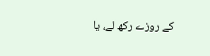کے روزے رکھ لے، یا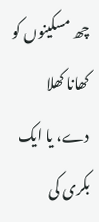چھ مسکینوں کو کھانا کھلا دے، یا ایک بکری کی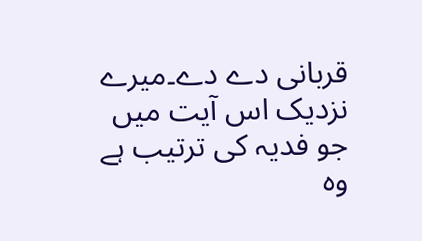قربانی دے دے۔میرے نزدیک اس آیت میں جو فدیہ کی ترتیب ہے وہ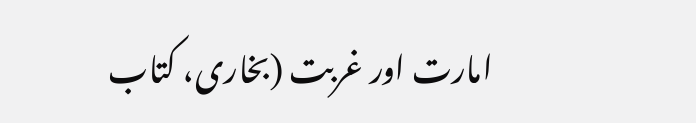امارت اور غربت (بخاری، کتاب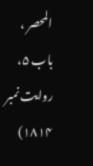المحصر ، باب ۵، روایت نمبر ۱۸۱۴)